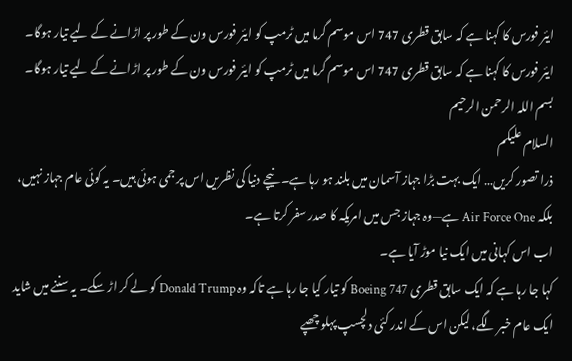ایئر فورس کا کہنا ہے کہ سابق قطری 747 اس موسم گرما میں ٹرمپ کو ایئر فورس ون کے طور پر اڑانے کے لیے تیار ہوگا۔
ایئر فورس کا کہنا ہے کہ سابق قطری 747 اس موسم گرما میں ٹرمپ کو ایئر فورس ون کے طور پر اڑانے کے لیے تیار ہوگا۔
بسم اللہ الرحمن الرحیم
السلام علیکم
ذرا تصور کریں… ایک بہت بڑا جہاز آسمان میں بلند ہو رہا ہے۔ نیچے دنیا کی نظریں اس پر جمی ہوئی ہیں۔ یہ کوئی عام جہاز نہیں، بلکہ Air Force One ہے—وہ جہاز جس میں امریکہ کا صدر سفر کرتا ہے۔
اب اس کہانی میں ایک نیا موڑ آیا ہے۔
کہا جا رہا ہے کہ ایک سابق قطری Boeing 747 کو تیار کیا جا رہا ہے تاکہ وہ Donald Trump کو لے کر اڑ سکے۔ یہ سننے میں شاید ایک عام خبر لگے، لیکن اس کے اندر کئی دلچسپ پہلو چھپے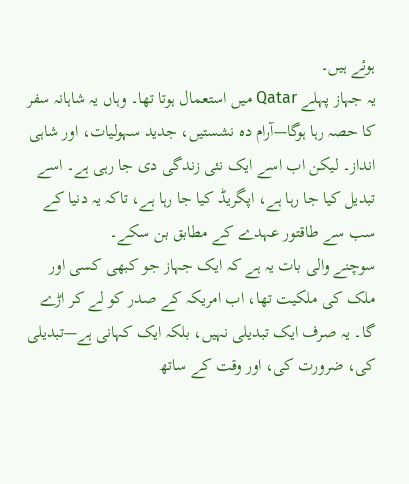ہوئے ہیں۔
یہ جہاز پہلے Qatar میں استعمال ہوتا تھا۔ وہاں یہ شاہانہ سفر کا حصہ رہا ہوگا—آرام دہ نشستیں، جدید سہولیات، اور شاہی انداز۔ لیکن اب اسے ایک نئی زندگی دی جا رہی ہے۔ اسے تبدیل کیا جا رہا ہے، اپگریڈ کیا جا رہا ہے، تاکہ یہ دنیا کے سب سے طاقتور عہدے کے مطابق بن سکے۔
سوچنے والی بات یہ ہے کہ ایک جہاز جو کبھی کسی اور ملک کی ملکیت تھا، اب امریکہ کے صدر کو لے کر اڑے گا۔ یہ صرف ایک تبدیلی نہیں، بلکہ ایک کہانی ہے—تبدیلی کی، ضرورت کی، اور وقت کے ساتھ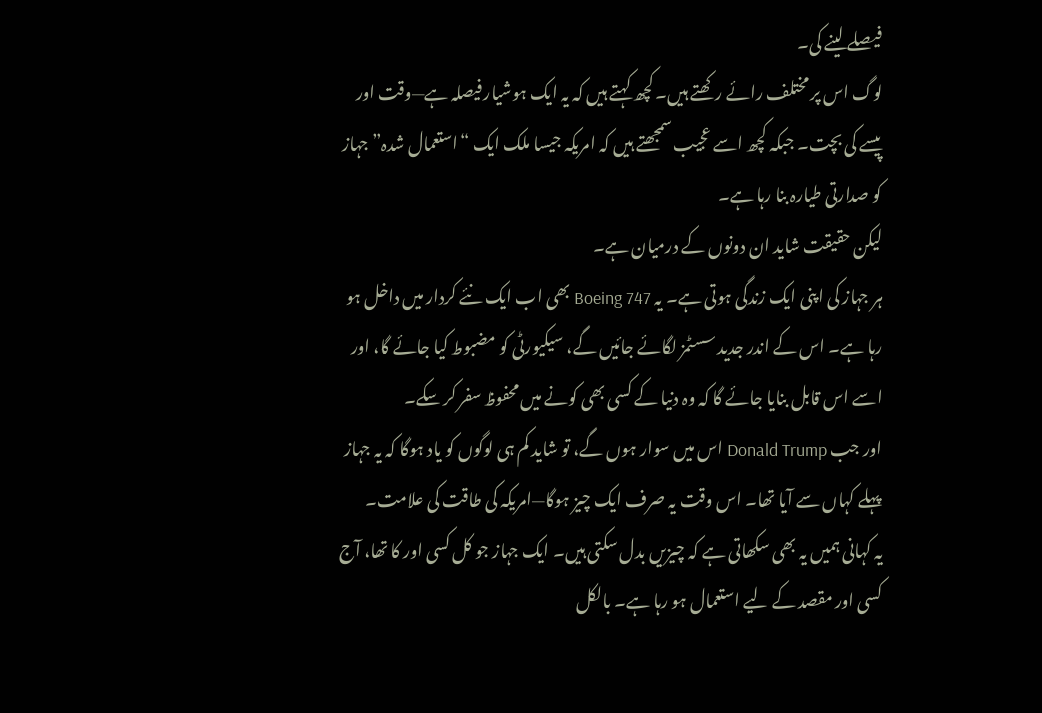فیصلے لینے کی۔
لوگ اس پر مختلف رائے رکھتے ہیں۔ کچھ کہتے ہیں کہ یہ ایک ہوشیار فیصلہ ہے—وقت اور پیسے کی بچت۔ جبکہ کچھ اسے عجیب سمجھتے ہیں کہ امریکہ جیسا ملک ایک “استعمال شدہ” جہاز کو صدارتی طیارہ بنا رہا ہے۔
لیکن حقیقت شاید ان دونوں کے درمیان ہے۔
ہر جہاز کی اپنی ایک زندگی ہوتی ہے۔ یہ Boeing 747 بھی اب ایک نئے کردار میں داخل ہو رہا ہے۔ اس کے اندر جدید سسٹمز لگائے جائیں گے، سیکیورٹی کو مضبوط کیا جائے گا، اور اسے اس قابل بنایا جائے گا کہ وہ دنیا کے کسی بھی کونے میں محفوظ سفر کر سکے۔
اور جب Donald Trump اس میں سوار ہوں گے، تو شاید کم ہی لوگوں کو یاد ہوگا کہ یہ جہاز پہلے کہاں سے آیا تھا۔ اس وقت یہ صرف ایک چیز ہوگا—امریکہ کی طاقت کی علامت۔
یہ کہانی ہمیں یہ بھی سکھاتی ہے کہ چیزیں بدل سکتی ہیں۔ ایک جہاز جو کل کسی اور کا تھا، آج کسی اور مقصد کے لیے استعمال ہو رہا ہے۔ بالکل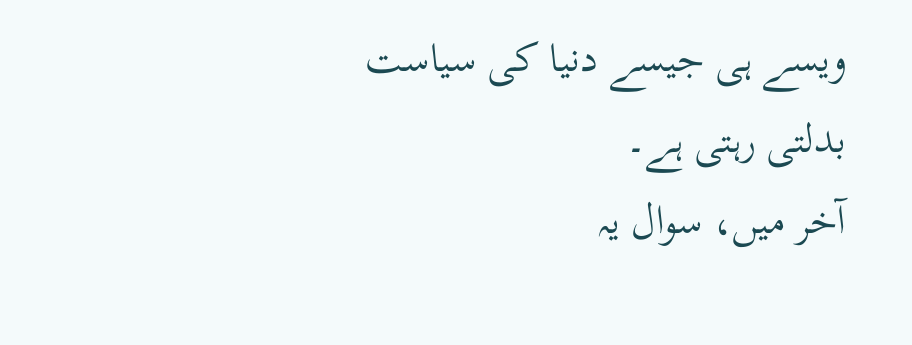ویسے ہی جیسے دنیا کی سیاست بدلتی رہتی ہے۔
آخر میں، سوال یہ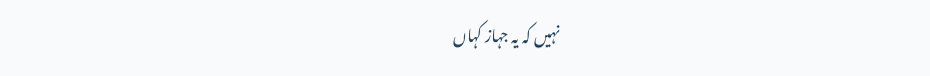نہیں کہ یہ جہاز کہاں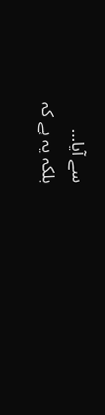سے آیا…
بلکہ یہ ہے کہ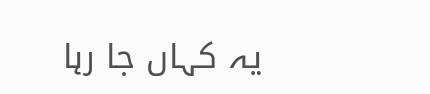یہ کہاں جا رہا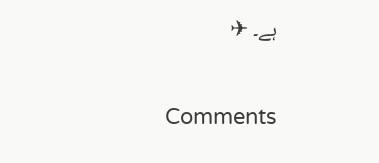ہے۔ ✈

Comments